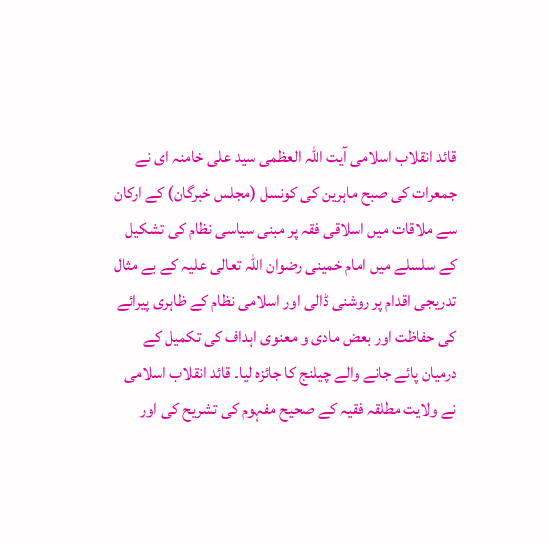قائد انقلاب اسلامی آیت اللہ العظمی سید علی خامنہ ای نے جمعرات کی صبح ماہرین کی کونسل (مجلس خبرگان) کے ارکان سے ملاقات میں اسلاقی فقہ پر مبنی سیاسی نظام کی تشکیل کے سلسلے میں امام خمینی رضوان اللہ تعالی علیہ کے بے مثال تدریجی اقدام پر روشنی ڈالی اور اسلامی نظام کے ظاہری پیرائے کی حفاظت اور بعض مادی و معنوی اہداف کی تکمیل کے درمیان پائے جانے والے چیلنج کا جائزہ لیا۔ قائد انقلاب اسلامی نے ولایت مطلقہ فقیہ کے صحیح مفہوم کی تشریح کی اور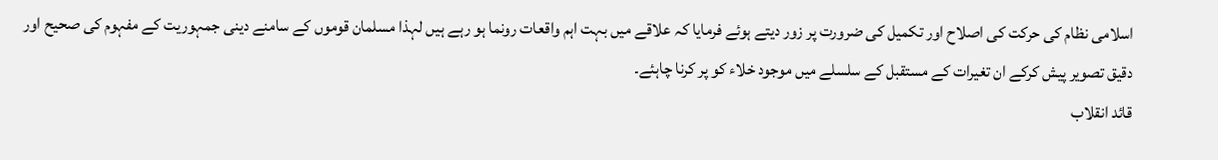اسلامی نظام کی حرکت کی اصلاح اور تکمیل کی ضرورت پر زور دیتے ہوئے فرمایا کہ علاقے میں بہت اہم واقعات رونما ہو رہے ہیں لہذا مسلمان قوموں کے سامنے دینی جمہوریت کے مفہوم کی صحیح اور دقیق تصویر پیش کرکے ان تغیرات کے مستقبل کے سلسلے میں موجود خلاء کو پر کرنا چاہئے۔
قائد انقلاب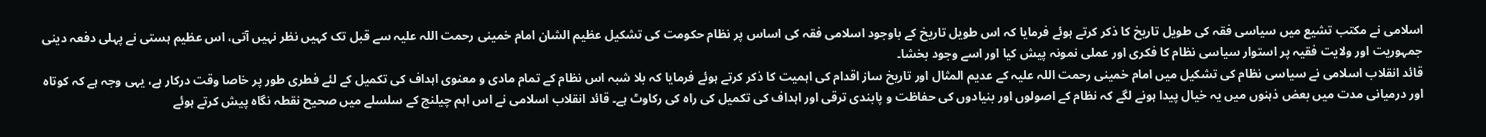اسلامی نے مکتب تشیع میں سیاسی فقہ کی طویل تاریخ کا ذکر کرتے ہوئے فرمایا کہ اس طویل تاریخ کے باوجود اسلامی فقہ کی اساس پر نظام حکومت کی تشکیل عظیم الشان امام خمینی رحمت اللہ علیہ سے قبل تک کہیں نظر نہیں آتی، اس عظیم ہستی نے پہلی دفعہ دینی جمہوریت اور ولایت فقیہ پر استوار سیاسی نظام کا فکری اور عملی نمونہ پیش کیا اور اسے وجود بخشا۔
قائد انقلاب اسلامی نے سیاسی نظام کی تشکیل میں امام خمینی رحمت اللہ علیہ کے عدیم المثال اور تاریخ ساز اقدام کی اہمیت کا ذکر کرتے ہوئے فرمایا کہ بلا شبہ اس نظام کے تمام مادی و معنوی اہداف کی تکمیل کے لئے فطری طور پر خاصا وقت درکار ہے، یہی وجہ ہے کہ کوتاہ اور درمیانی مدت میں بعض ذہنوں میں یہ خیال پیدا ہونے لگے کہ نظام کے اصولوں اور بنیادوں کی حفاظت و پابندی ترقی اور اہداف کی تکمیل کی راہ کی رکاوٹ ہے۔ قائد انقلاب اسلامی نے اس اہم چیلنج کے سلسلے میں صحیح نقطہ نگاہ پیش کرتے ہوئے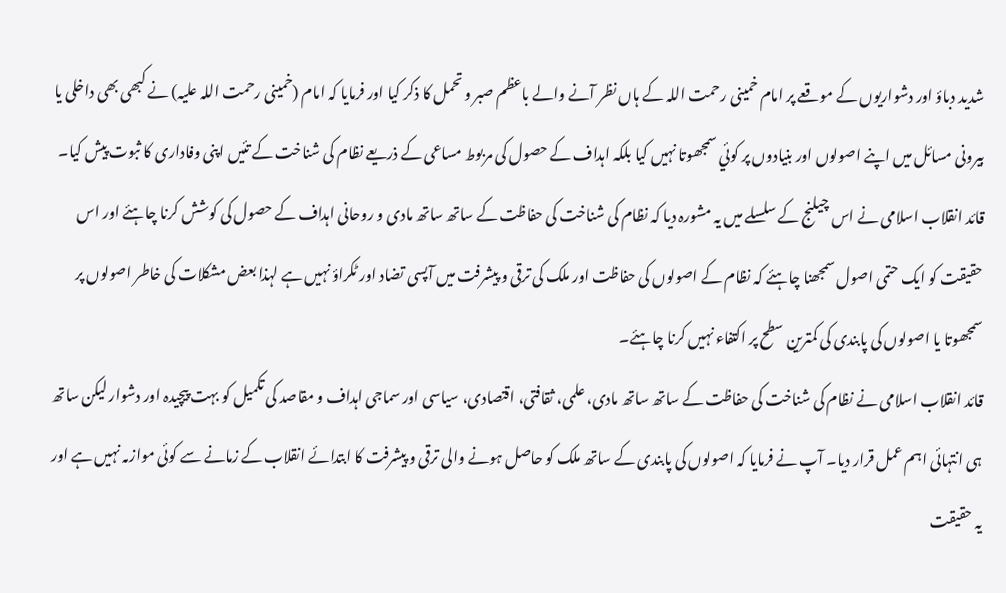شدید دباؤ اور دشواریوں کے موقعے پر امام خمینی رحمت اللہ کے ہاں نظر آنے والے باعظم صبر و تحمل کا ذکر کیا اور فرمایا کہ امام (خمینی رحمت اللہ علیہ) نے کبھی بھی داخلی یا بیرونی مسائل میں اپنے اصولوں اور بنیادوں پر کوئي سمجھوتا نہیں کیا بلکہ اہداف کے حصول کی مربوط مساعی کے ذریعے نظام کی شناخت کے تئیں اپنی وفاداری کا ثبوت پیش کیا۔ قائد انقلاب اسلامی نے اس چیلنج کے سلسلے میں یہ مشورہ دیا کہ نظام کی شناخت کی حفاظت کے ساتھ ساتھ مادی و روحانی اہداف کے حصول کی کوشش کرنا چاہئے اور اس حقیقت کو ایک حتمی اصول سمجھنا چاہئے کہ نظام کے اصولوں کی حفاظت اور ملک کی ترقی و پیشرفت میں آپسی تضاد اور ٹکراؤ نہیں ہے لہذا بعض مشکلات کی خاطر اصولوں پر سمجھوتا یا اصولوں کی پابندی کی کمترین سطح پر اکتفاء نہیں کرنا چاہئے۔
قائد انقلاب اسلامی نے نظام کی شناخت کی حفاظت کے ساتھ ساتھ مادی، علمی، ثقافتی، اقتصادی، سیاسی اور سماجی اہداف و مقاصد کی تکمیل کو بہت پیچیدہ اور دشوار لیکن ساتھ ہی انتہائی اہم عمل قرار دیا۔ آپ نے فرمایا کہ اصولوں کی پابندی کے ساتھ ملک کو حاصل ہونے والی ترقی و پیشرفت کا ابتدائے انقلاب کے زمانے سے کوئی موازںہ نہیں ہے اور یہ حقیقت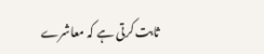ثابت کرتی ہے کہ معاشرے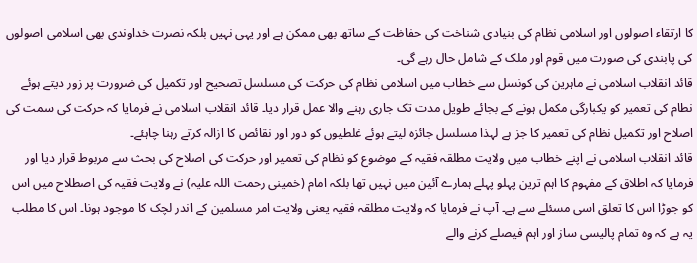کا ارتقاء اصولوں اور اسلامی نظام کی بنیادی شناخت کی حفاظت کے ساتھ بھی ممکن ہے اور یہی نہیں بلکہ نصرت خداوندی بھی اسلامی اصولوں کی پابندی کی صورت میں قوم اور ملک کے شامل حال رہے گی۔
قائد انقلاب اسلامی نے ماہرین کی کونسل سے خطاب میں اسلامی نظام کی حرکت کی مسلسل تصحیح اور تکمیل کی ضرورت پر زور دیتے ہوئے نطام کی تعمیر کو یکبارگی مکمل ہونے کے بجائے طویل مدت تک جاری رہنے والا عمل قرار دیا۔ قائد انقلاب اسلامی نے فرمایا کہ حرکت کی سمت کی اصلاح اور تکمیل نظام کی تعمیر کا جز ہے لہذا مسلسل جائزہ لیتے ہوئے غلطیوں کو دور اور نقائص کا ازالہ کرتے رہنا چاہئے۔
قائد انقلاب اسلامی نے اپنے خطاب میں ولایت مطلقہ فقیہ کے موضوع کو نظام کی تعمیر اور حرکت کی اصلاح کی بحث سے مربوط قرار دیا اور فرمایا کہ اطلاق کے مفہوم کا اہم ترین پہلو پہلے ہمارے آئین میں نہیں تھا بلکہ امام (خمینی رحمت اللہ علیہ) نے ولایت فقیہ کی اصطلاح میں اس کو جوڑا اس کا تعلق اسی مسئلے سے ہے۔ آپ نے فرمایا کہ ولایت مطلقہ فقیہ یعنی ولایت امر مسلمین کے اندر لچک کا موجود ہونا۔ اس کا مطلب یہ ہے کہ وہ تمام پالیسی ساز اور اہم فیصلے کرنے والے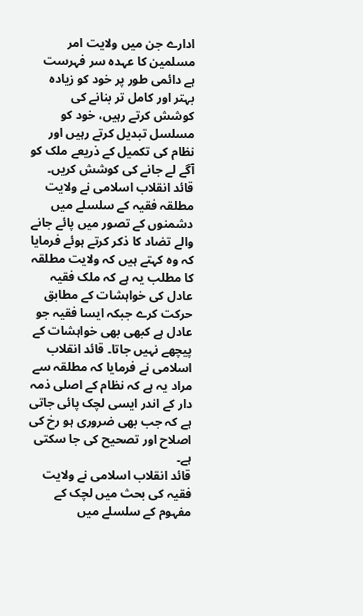ادارے جن میں ولایت امر مسلمین کا عہدہ سر فہرست ہے دائمی طور پر خود کو زیادہ بہتر اور کامل تر بنانے کی کوشش کرتے رہیں، خود کو مسلسل تبدیل کرتے رہیں اور نظام کی تکمیل کے ذریعے ملک کو آگے لے جانے کی کوشش کریں۔ قائد انقلاب اسلامی نے ولایت مطلقہ فقیہ کے سلسلے میں دشمنوں کے تصور میں پائے جانے والے تضاد کا ذکر کرتے ہوئے فرمایا کہ وہ کہتے ہیں کہ ولایت مطلقہ کا مطلب یہ ہے کہ ملک فقیہ عادل کی خواہشات کے مطابق حرکت کرے جبکہ ایسا فقیہ جو عادل ہے کبھی بھی خواہشات کے پیچھے نہیں جاتا۔ قائد انقلاب اسلامی نے فرمایا کہ مطلقہ سے مراد یہ ہے کہ نظام کے اصلی ذمہ دار کے اندر ایسی لچک پائی جاتی ہے کہ جب بھی ضروری ہو رخ کی اصلاح اور تصحیح کی جا سکتی ہے۔
قائد انقلاب اسلامی نے ولایت فقیہ کی بحث میں لچک کے مفہوم کے سلسلے میں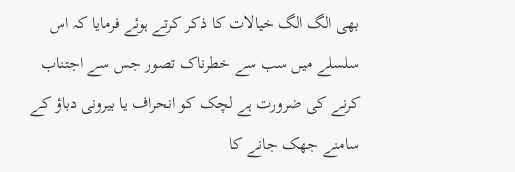بھی الگ الگ خیالات کا ذکر کرتے ہوئے فرمایا کہ اس سلسلے میں سب سے خطرناک تصور جس سے اجتناب کرنے کی ضرورت ہے لچک کو انحراف یا بیرونی دباؤ کے سامنے جھک جانے کا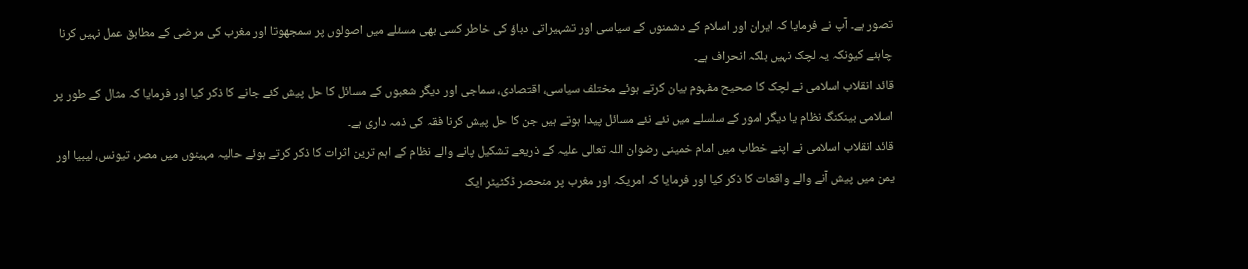تصور ہے۔ آپ نے فرمایا کہ ایران اور اسلام کے دشمنوں کے سیاسی اور تشہیراتی دباؤ کی خاطر کسی بھی مسئلے میں اصولوں پر سمجھوتا اور مغرب کی مرضی کے مطابق عمل نہیں کرنا چاہئے کیونکہ یہ لچک نہیں بلکہ انحراف ہے۔
قائد انقلاب اسلامی نے لچک کا صحیح مفہوم بیان کرتے ہوئے مختلف سیاسی، اقتصادی، سماجی اور دیگر شعبوں کے مسائل کا حل پیش کئے جانے کا ذکر کیا اور فرمایا کہ مثال کے طور پر اسلامی بینکنگ نظام یا دیگر امور کے سلسلے میں نئے نئے مسائل پیدا ہوتے ہیں جن کا حل پیش کرنا فقہ کی ذمہ داری ہے۔
قائد انقلاب اسلامی نے اپنے خطاب میں امام خمینی رضوان اللہ تعالی علیہ کے ذریعے تشکیل پانے والے نظام کے اہم ترین اثرات کا ذکر کرتے ہوئے حالیہ مہینوں میں مصر، تیونس، لیبیا اور یمن میں پیش آنے والے واقعات کا ذکر کیا اور فرمایا کہ امریکہ اور مغرب پر منحصر ڈکٹیٹر ایک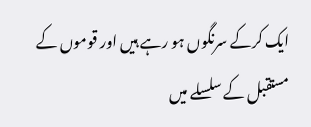ایک کرکے سرنگوں ہو رہے ہیں اور قوموں کے مستقبل کے سلسلے میں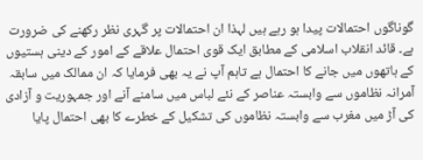گوناگوں احتمالات پیدا ہو رہے ہیں لہذا ان احتمالات پر گہری نظر رکھنے کی ضرورت ہے۔ قائد انقلاب اسلامی کے مطابق ایک قوی احتمال علاقے کے امور کے دینی ہستیوں کے ہاتھوں میں جانے کا احتمال ہے تاہم آپ نے یہ بھی فرمایا کہ ان ممالک میں سابقہ آمرانہ نظاموں سے وابستہ عناصر کے نئے لباس میں سامنے آنے اور جمہوریت و آزادی کی آڑ میں مغرب سے وابستہ نظاموں کی تشکیل کے خطرے کا بھی احتمال پایا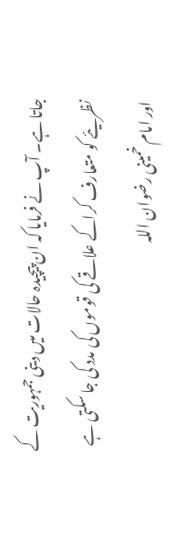جاتا ہے۔ آپ نے فرمایا کہ ان پیچیدہ حالات میں دینی جمہوریت کے نظریئے کو متعارف کراکے علاقے کی قوموں کی مدد کی جا سکتی ہے اور امام خمینی رضوان اللہ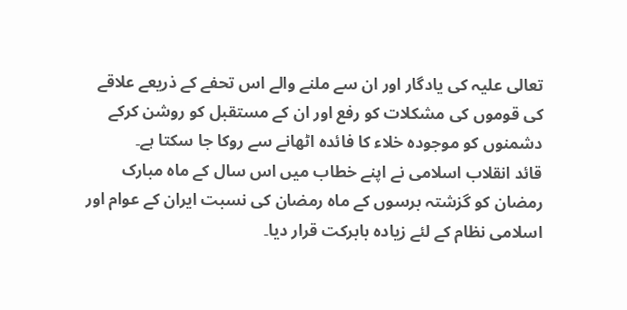تعالی علیہ کی یادگار اور ان سے ملنے والے اس تحفے کے ذریعے علاقے کی قوموں کی مشکلات کو رفع اور ان کے مستقبل کو روشن کرکے دشمنوں کو موجودہ خلاء کا فائدہ اٹھانے سے روکا جا سکتا ہے۔
قائد انقلاب اسلامی نے اپنے خطاب میں اس سال کے ماہ مبارک رمضان کو گزشتہ برسوں کے ماہ رمضان کی نسبت ایران کے عوام اور اسلامی نظام کے لئے زیادہ بابرکت قرار دیا۔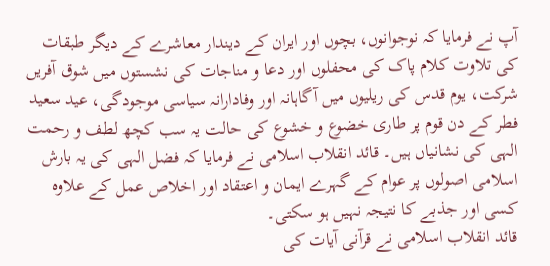آپ نے فرمایا کہ نوجوانوں، بچوں اور ایران کے دیندار معاشرے کے دیگر طبقات کی تلاوت کلام پاک کی محفلوں اور دعا و مناجات کی نشستوں میں شوق آفریں شرکت، یوم قدس کی ریلیوں میں آگاہانہ اور وفادارانہ سیاسی موجودگی، عید سعید فطر کے دن قوم پر طاری خضوع و خشوع کی حالت یہ سب کچھ لطف و رحمت الہی کی نشانیاں ہیں۔ قائد انقلاب اسلامی نے فرمایا کہ فضل الہی کی یہ بارش اسلامی اصولوں پر عوام کے گہرے ایمان و اعتقاد اور اخلاص عمل کے علاوہ کسی اور جذبے کا نتیجہ نہیں ہو سکتی۔
قائد انقلاب اسلامی نے قرآنی آیات کی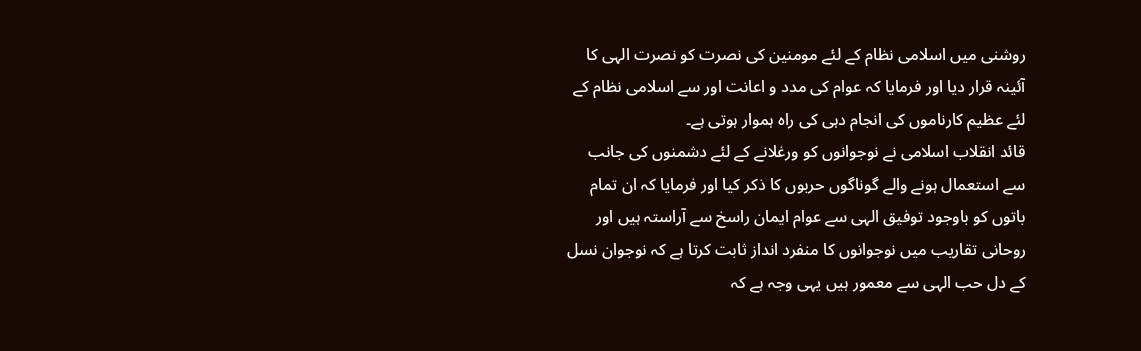روشنی میں اسلامی نظام کے لئے مومنین کی نصرت کو نصرت الہی کا آئینہ قرار دیا اور فرمایا کہ عوام کی مدد و اعانت اور سے اسلامی نظام کے لئے عظیم کارناموں کی انجام دہی کی راہ ہموار ہوتی ہے۔
قائد انقلاب اسلامی نے نوجوانوں کو ورغلانے کے لئے دشمنوں کی جانب سے استعمال ہونے والے گوناگوں حربوں کا ذکر کیا اور فرمایا کہ ان تمام باتوں کو باوجود توفیق الہی سے عوام ایمان راسخ سے آراستہ ہیں اور روحانی تقاریب میں نوجوانوں کا منفرد انداز ثابت کرتا ہے کہ نوجوان نسل کے دل حب الہی سے معمور ہیں یہی وجہ ہے کہ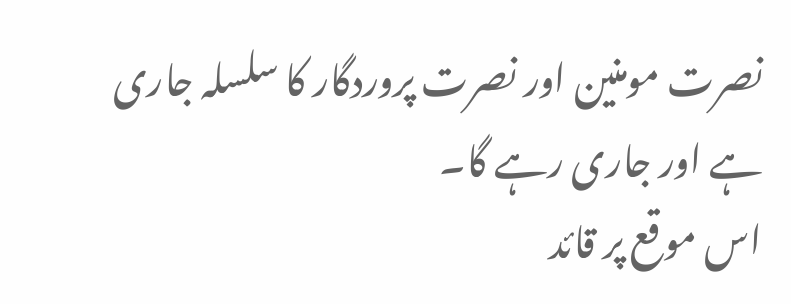نصرت مومنین اور نصرت پروردگار کا سلسلہ جاری ہے اور جاری رہے گا۔
اس موقع پر قائد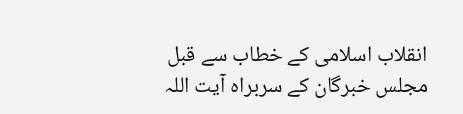انقلاب اسلامی کے خطاب سے قبل مجلس خبرگان کے سربراہ آیت اللہ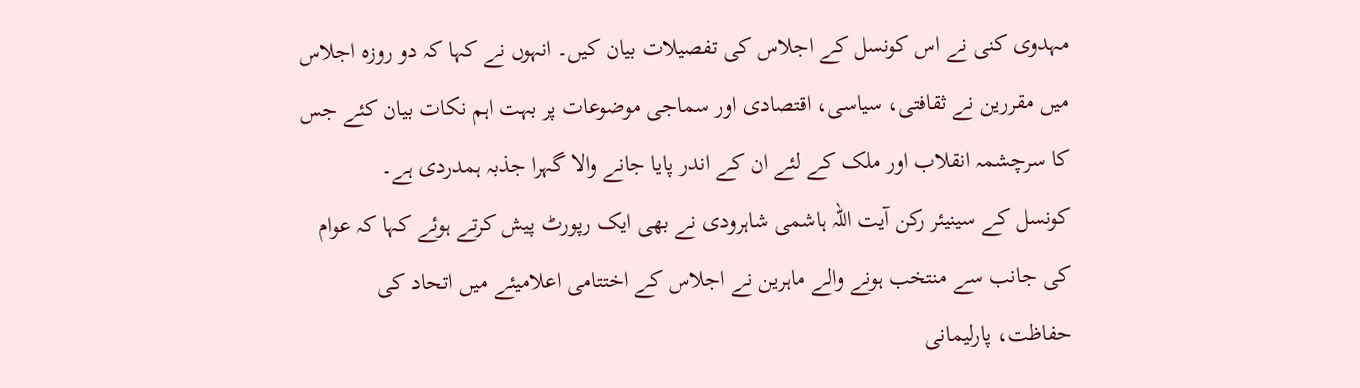مہدوی کنی نے اس کونسل کے اجلاس کی تفصیلات بیان کیں۔ انہوں نے کہا کہ دو روزہ اجلاس میں مقررین نے ثقافتی، سیاسی، اقتصادی اور سماجی موضوعات پر بہت اہم نکات بیان کئے جس کا سرچشمہ انقلاب اور ملک کے لئے ان کے اندر پایا جانے والا گہرا جذبہ ہمدردی ہے۔
کونسل کے سینیئر رکن آیت اللہ ہاشمی شاہرودی نے بھی ایک رپورٹ پیش کرتے ہوئے کہا کہ عوام کی جانب سے منتخب ہونے والے ماہرین نے اجلاس کے اختتامی اعلامیئے میں اتحاد کی حفاظت، پارلیمانی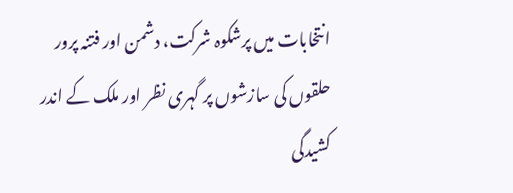انتخابات میں پرشکوہ شرکت، دشمن اور فتنہ پرور حلقوں کی سازشوں پر گہری نظر اور ملک کے اندر کشیدگی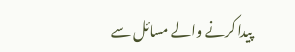پیدا کرنے والے مسائل سے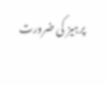پرہیز کی ضرورت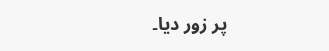پر زور دیا۔